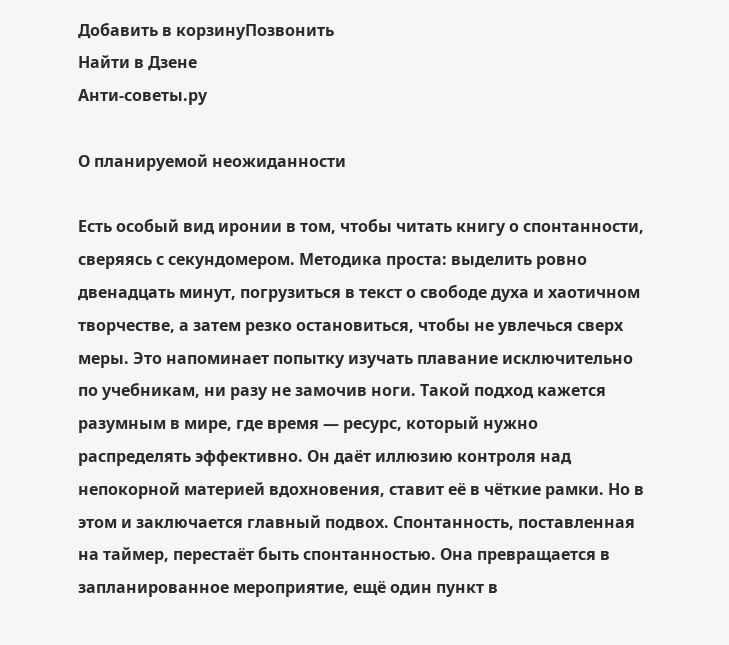Добавить в корзинуПозвонить
Найти в Дзене
Анти-советы.ру

О планируемой неожиданности

Есть особый вид иронии в том, чтобы читать книгу о спонтанности, сверяясь с секундомером. Методика проста: выделить ровно двенадцать минут, погрузиться в текст о свободе духа и хаотичном творчестве, а затем резко остановиться, чтобы не увлечься сверх меры. Это напоминает попытку изучать плавание исключительно по учебникам, ни разу не замочив ноги. Такой подход кажется разумным в мире, где время — ресурс, который нужно распределять эффективно. Он даёт иллюзию контроля над непокорной материей вдохновения, ставит её в чёткие рамки. Но в этом и заключается главный подвох. Спонтанность, поставленная на таймер, перестаёт быть спонтанностью. Она превращается в запланированное мероприятие, ещё один пункт в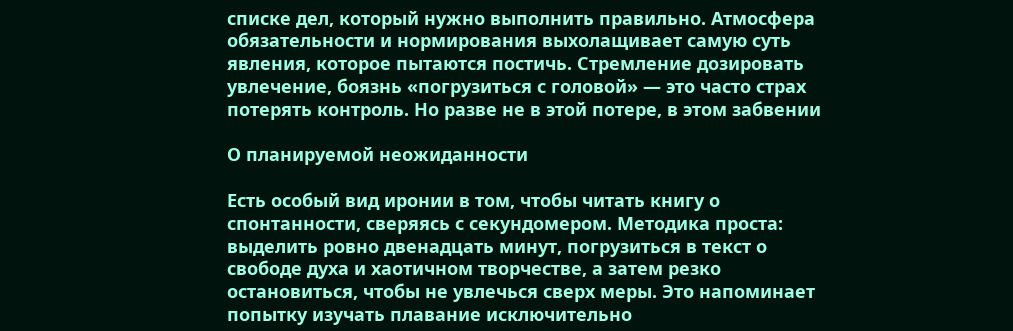списке дел, который нужно выполнить правильно. Атмосфера обязательности и нормирования выхолащивает самую суть явления, которое пытаются постичь. Стремление дозировать увлечение, боязнь «погрузиться с головой» — это часто страх потерять контроль. Но разве не в этой потере, в этом забвении

О планируемой неожиданности

Есть особый вид иронии в том, чтобы читать книгу о спонтанности, сверяясь с секундомером. Методика проста: выделить ровно двенадцать минут, погрузиться в текст о свободе духа и хаотичном творчестве, а затем резко остановиться, чтобы не увлечься сверх меры. Это напоминает попытку изучать плавание исключительно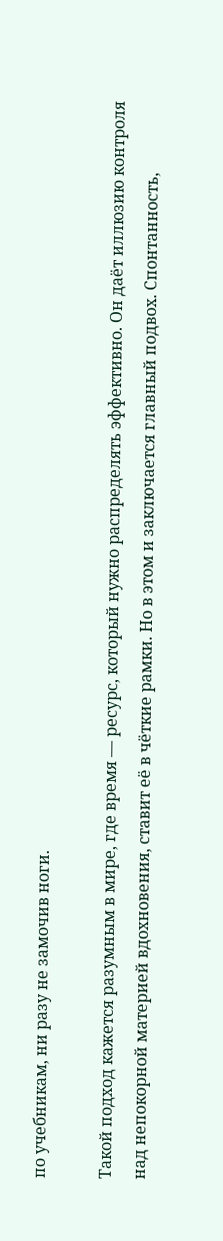по учебникам, ни разу не замочив ноги.

Такой подход кажется разумным в мире, где время — ресурс, который нужно распределять эффективно. Он даёт иллюзию контроля над непокорной материей вдохновения, ставит её в чёткие рамки. Но в этом и заключается главный подвох. Спонтанность,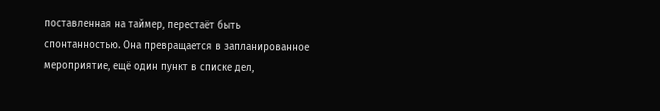поставленная на таймер, перестаёт быть спонтанностью. Она превращается в запланированное мероприятие, ещё один пункт в списке дел,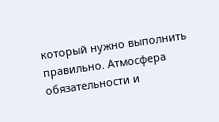который нужно выполнить правильно. Атмосфера обязательности и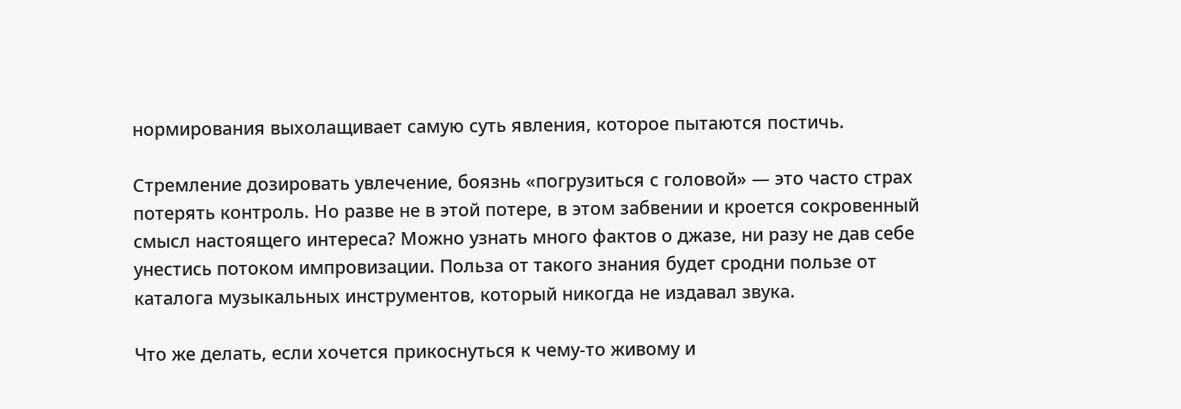нормирования выхолащивает самую суть явления, которое пытаются постичь.

Стремление дозировать увлечение, боязнь «погрузиться с головой» — это часто страх потерять контроль. Но разве не в этой потере, в этом забвении и кроется сокровенный смысл настоящего интереса? Можно узнать много фактов о джазе, ни разу не дав себе унестись потоком импровизации. Польза от такого знания будет сродни пользе от каталога музыкальных инструментов, который никогда не издавал звука.

Что же делать, если хочется прикоснуться к чему-то живому и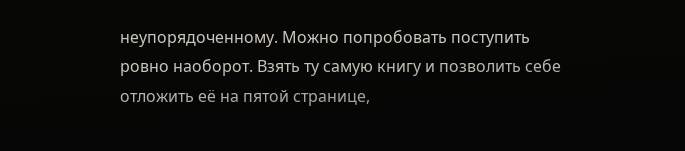неупорядоченному. Можно попробовать поступить ровно наоборот. Взять ту самую книгу и позволить себе отложить её на пятой странице,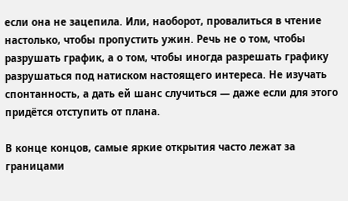если она не зацепила. Или, наоборот, провалиться в чтение настолько, чтобы пропустить ужин. Речь не о том, чтобы разрушать график, а о том, чтобы иногда разрешать графику разрушаться под натиском настоящего интереса. Не изучать спонтанность, а дать ей шанс случиться — даже если для этого придётся отступить от плана.

В конце концов, самые яркие открытия часто лежат за границами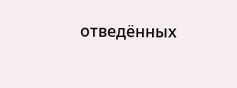отведённых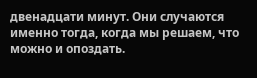двенадцати минут. Они случаются именно тогда, когда мы решаем, что можно и опоздать.